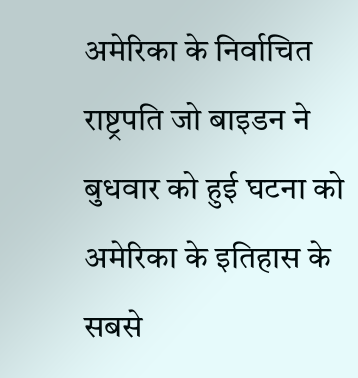अमेरिका के निर्वाचित राष्ट्रपति जो बाइडन ने बुधवार को हुई घटना को अमेरिका के इतिहास के सबसे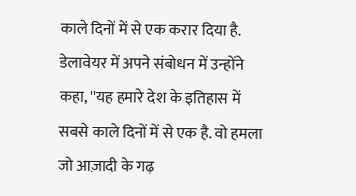काले दिनों में से एक करार दिया है.
डेलावेयर में अपने संबोधन में उन्होंने कहा, ''यह हमारे देश के इतिहास में सबसे काले दिनों में से एक है. वो हमला जो आज़ादी के गढ़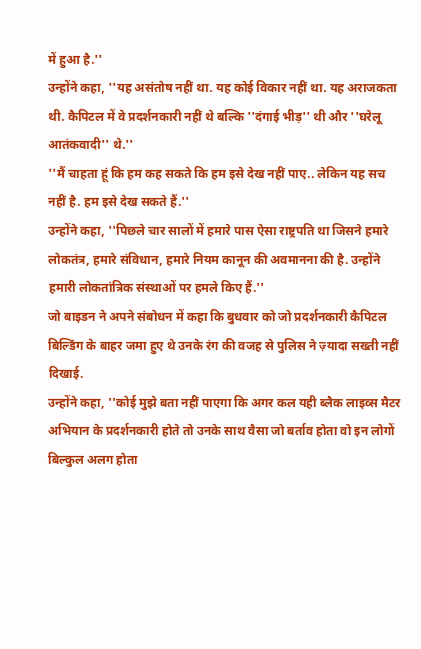में हुआ है.''
उन्होंने कहा, ''यह असंतोष नहीं था. यह कोई विकार नहीं था. यह अराजकता थी. कैपिटल में वे प्रदर्शनकारी नहीं थे बल्कि ''दंगाई भीड़'' थी और ''घरेलू आतंकवादी'' थे.''
''मैं चाहता हूं कि हम कह सकते कि हम इसे देख नहीं पाए.. लेकिन यह सच नहीं है. हम इसे देख सकते हैं.''
उन्होंने कहा, ''पिछले चार सालों में हमारे पास ऐसा राष्ट्रपति था जिसने हमारे लोकतंत्र, हमारे संविधान, हमारे नियम कानून की अवमानना की है. उन्होंने हमारी लोकतांत्रिक संस्थाओं पर हमले किए हैं.''
जो बाइडन ने अपने संबोधन में कहा कि बुधवार को जो प्रदर्शनकारी कैपिटल बिल्डिंग के बाहर जमा हुए थे उनके रंग की वजह से पुलिस ने ज़्यादा सख्ती नहीं दिखाई.
उन्होंने कहा, ''कोई मुझे बता नहीं पाएगा कि अगर कल यही ब्लैक लाइव्स मैटर अभियान के प्रदर्शनकारी होते तो उनके साथ वैसा जो बर्ताव होता वो इन लोगों बिल्कुल अलग होता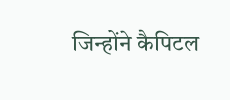जिन्होंने कैपिटल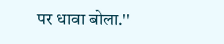पर धावा बोला.''